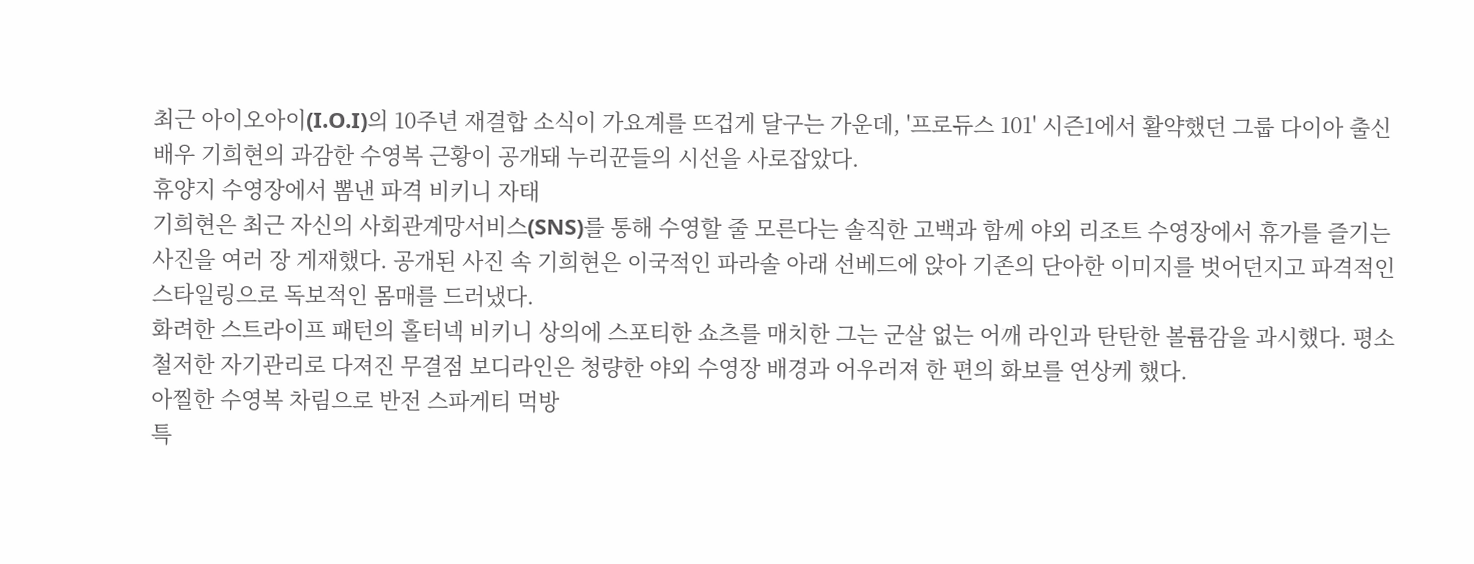최근 아이오아이(I.O.I)의 10주년 재결합 소식이 가요계를 뜨겁게 달구는 가운데, '프로듀스 101' 시즌1에서 활약했던 그룹 다이아 출신 배우 기희현의 과감한 수영복 근황이 공개돼 누리꾼들의 시선을 사로잡았다.
휴양지 수영장에서 뽐낸 파격 비키니 자태
기희현은 최근 자신의 사회관계망서비스(SNS)를 통해 수영할 줄 모른다는 솔직한 고백과 함께 야외 리조트 수영장에서 휴가를 즐기는 사진을 여러 장 게재했다. 공개된 사진 속 기희현은 이국적인 파라솔 아래 선베드에 앉아 기존의 단아한 이미지를 벗어던지고 파격적인 스타일링으로 독보적인 몸매를 드러냈다.
화려한 스트라이프 패턴의 홀터넥 비키니 상의에 스포티한 쇼츠를 매치한 그는 군살 없는 어깨 라인과 탄탄한 볼륨감을 과시했다. 평소 철저한 자기관리로 다져진 무결점 보디라인은 청량한 야외 수영장 배경과 어우러져 한 편의 화보를 연상케 했다.
아찔한 수영복 차림으로 반전 스파게티 먹방
특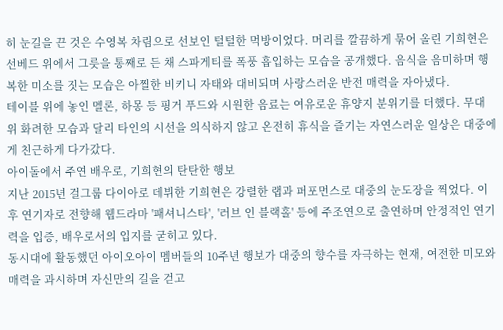히 눈길을 끈 것은 수영복 차림으로 선보인 털털한 먹방이었다. 머리를 깔끔하게 묶어 올린 기희현은 선베드 위에서 그릇을 통째로 든 채 스파게티를 폭풍 흡입하는 모습을 공개했다. 음식을 음미하며 행복한 미소를 짓는 모습은 아찔한 비키니 자태와 대비되며 사랑스러운 반전 매력을 자아냈다.
테이블 위에 놓인 멜론, 하몽 등 핑거 푸드와 시원한 음료는 여유로운 휴양지 분위기를 더했다. 무대 위 화려한 모습과 달리 타인의 시선을 의식하지 않고 온전히 휴식을 즐기는 자연스러운 일상은 대중에게 친근하게 다가갔다.
아이돌에서 주연 배우로, 기희현의 탄탄한 행보
지난 2015년 걸그룹 다이아로 데뷔한 기희현은 강렬한 랩과 퍼포먼스로 대중의 눈도장을 찍었다. 이후 연기자로 전향해 웹드라마 '패셔니스타', '러브 인 블랙홀' 등에 주조연으로 출연하며 안정적인 연기력을 입증, 배우로서의 입지를 굳히고 있다.
동시대에 활동했던 아이오아이 멤버들의 10주년 행보가 대중의 향수를 자극하는 현재, 여전한 미모와 매력을 과시하며 자신만의 길을 걷고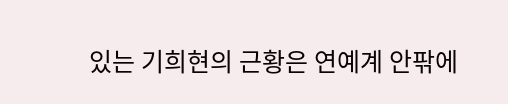있는 기희현의 근황은 연예계 안팎에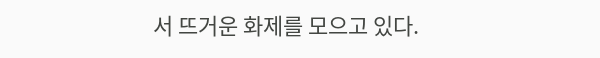서 뜨거운 화제를 모으고 있다.